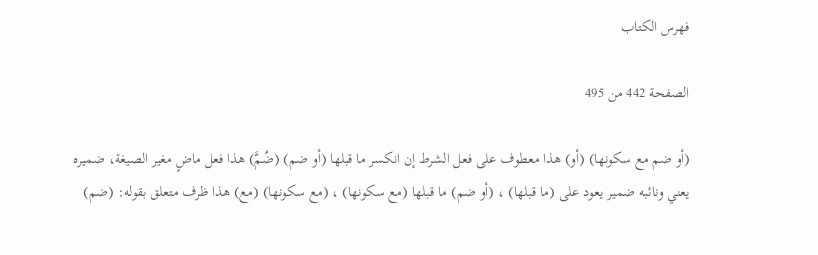فهرس الكتاب

الصفحة 442 من 495

(أو ضم مع سكونها) (أو) هذا معطوف على فعل الشرط إن انكسر ما قبلها (أو ضم) (ضُمَّ) هذا فعل ماضٍ مغير الصيغة، ضميره يعني ونائبه ضمير يعود على (ما قبلها) ، (أو ضم) ما قبلها (مع سكونها) ، (مع سكونها) (مع) هذا ظرف متعلق بقوله: (ضم)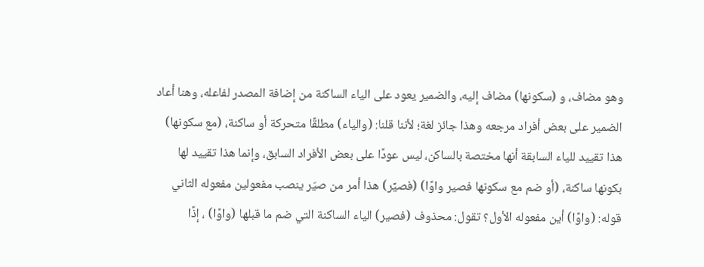وهو مضاف، و (سكونها) مضاف إليه، والضمير يعود على الياء الساكنة من إضافة المصدر لفاعله، وهنا أعاد الضمير على بعض أفراد مرجعه وهذا جائز لغة؛ لأننا قلنا: (والياء) مطلقًا متحركة أو ساكنة، (مع سكونها) هذا تقييد للياء السابقة أنها مختصة بالساكن، ليس عودًا على بعض الأفراد السابق، وإنما هذا تقييد لها بكونها ساكنة، (أو ضم مع سكونها فصير واوًا) (فصيِّر) هذا أمر من صيّر ينصب مفعولين مفعوله الثاني قوله: (واوًا) أين مفعوله الأول؟ تقول: محذوف (فصير) الياء الساكنة التي ضم ما قبلها (واوًا) ، إذًا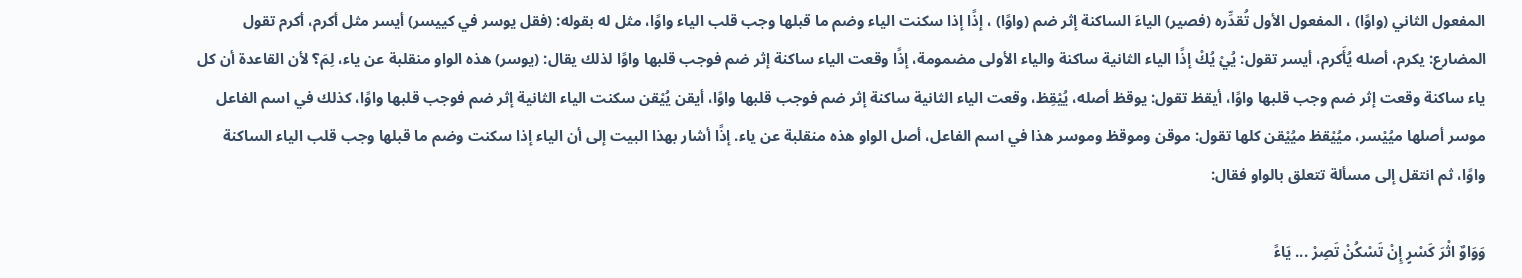المفعول الثاني (واوًا) ، المفعول الأول تُقدِّره (فصير) الياءَ الساكنة إثر ضم (واوًا) ، إذًا إذا سكنت الياء وضم ما قبلها وجب قلب الياء واوًا، مثل له بقوله: (فقل يوسر في كييسر) أيسر مثل أكرم، أكرم تقول المضارع: يكرم، أصله يُأَكرم، أيسر تقول: يُيْ يُكْ إذًا الياء الثانية ساكنة والياء الأولى مضمومة، إذًا وقعت الياء ساكنة إثر ضم فوجب قلبها واوًا لذلك يقال: (يوسر) هذه الواو منقلبة عن ياء، لِمَ؟ لأن القاعدة أن كل ياء ساكنة وقعت إثر ضم وجب قلبها واوًا، أيقظ تقول: يوقظ أصله، يُيْقِظ، وقعت الياء الثانية ساكنة إثر ضم فوجب قلبها واوًا، أيقن يُيْقن سكنت الياء الثانية إثر ضم فوجب قلبها واوًا، كذلك في اسم الفاعل موسر أصلها ميُيْسر، ميُيْقظ ميُيْقن كلها تقول: موقن وموقظ وموسر هذا في اسم الفاعل، أصل الواو هذه منقلبة عن ياء. إذًا أشار بهذا البيت إلى أن الياء إذا سكنت وضم ما قبلها وجب قلب الياء الساكنة واوًا، ثم انتقل إلى مسألة تتعلق بالواو فقال:

وَوَاوٌ اثْرَ كَسْرٍ إِنْ تَسْكُنْ تَصِرْ ... يَاءً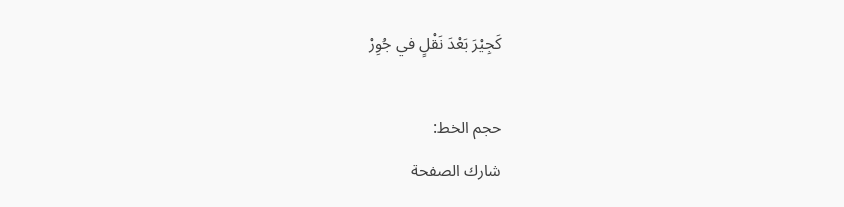كَجِيْرَ بَعْدَ نَقْلٍ في جُوِرْ

حجم الخط:
شارك الصفحة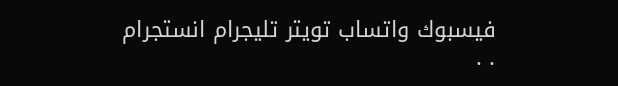فيسبوك واتساب تويتر تليجرام انستجرام
. .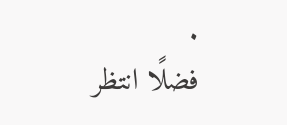.
فضلًا انتظر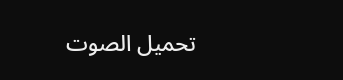تحميل الصوت